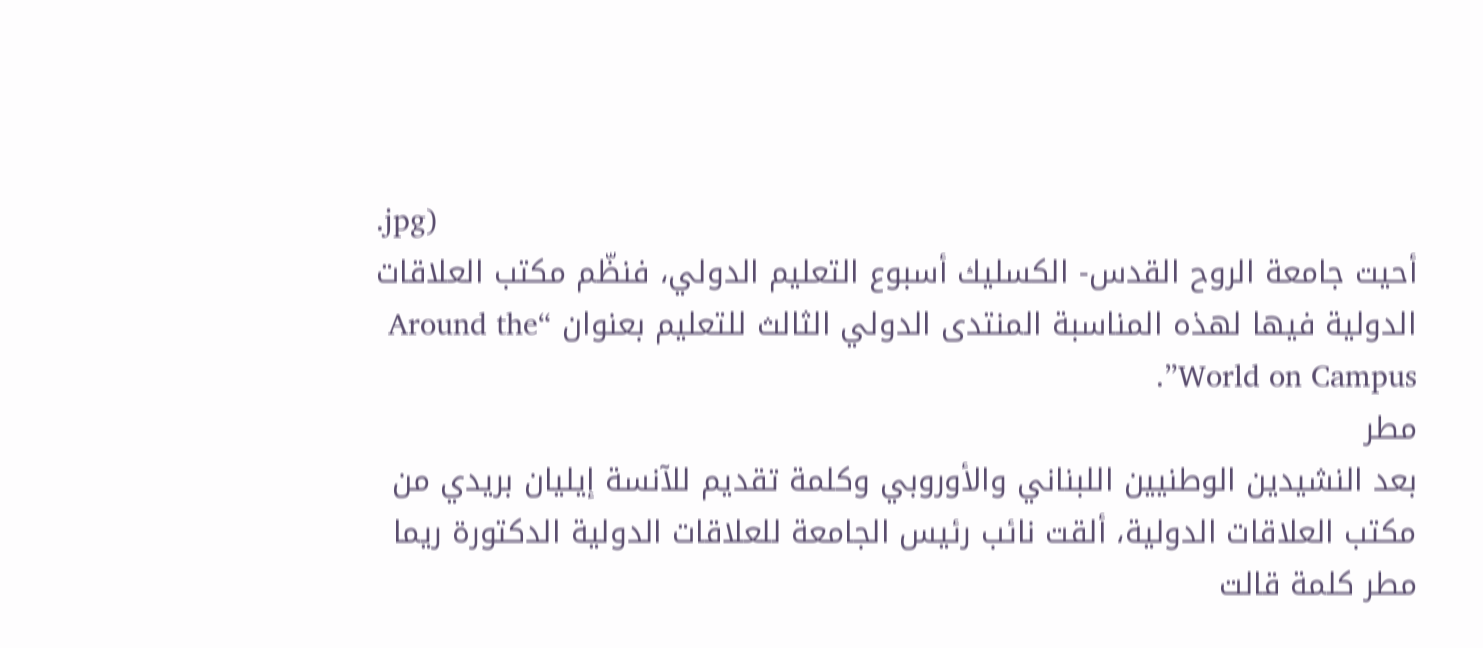.jpg)
أحيت جامعة الروح القدس- الكسليك أسبوع التعليم الدولي، فنظّم مكتب العلاقات الدولية فيها لهذه المناسبة المنتدى الدولي الثالث للتعليم بعنوان “Around the World on Campus”.
مطر
بعد النشيدين الوطنيين اللبناني والأوروبي وكلمة تقديم للآنسة إيليان بريدي من مكتب العلاقات الدولية، ألقت نائب رئيس الجامعة للعلاقات الدولية الدكتورة ريما مطر كلمة قالت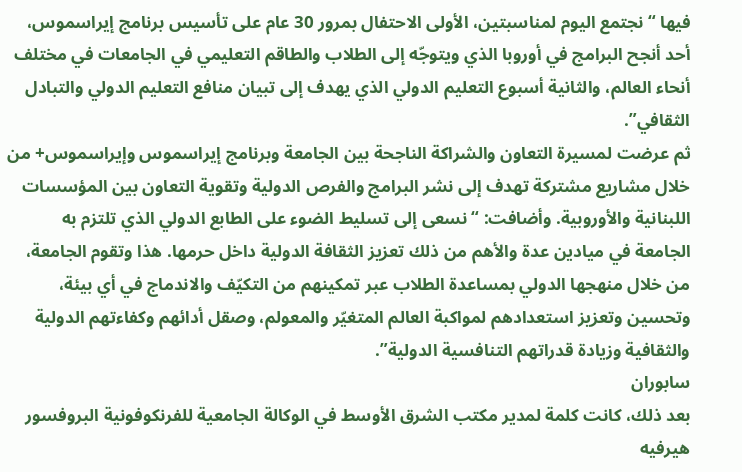فيها “نجتمع اليوم لمناسبتين، الأولى الاحتفال بمرور 30 عام على تأسيس برنامج إيراسموس، أحد أنجح البرامج في أوروبا الذي ويتوجّه إلى الطلاب والطاقم التعليمي في الجامعات في مختلف أنحاء العالم، والثانية أسبوع التعليم الدولي الذي يهدف إلى تبيان منافع التعليم الدولي والتبادل الثقافي”.
ثم عرضت لمسيرة التعاون والشراكة الناجحة بين الجامعة وبرنامج إيراسموس وإيراسموس+ من خلال مشاريع مشتركة تهدف إلى نشر البرامج والفرص الدولية وتقوية التعاون بين المؤسسات اللبنانية والأوروبية. وأضافت: “نسعى إلى تسليط الضوء على الطابع الدولي الذي تلتزم به الجامعة في ميادين عدة والأهم من ذلك تعزيز الثقافة الدولية داخل حرمها. هذا وتقوم الجامعة، من خلال منهجها الدولي بمساعدة الطلاب عبر تمكينهم من التكيّف والاندماج في أي بيئة، وتحسين وتعزيز استعدادهم لمواكبة العالم المتغيّر والمعولم، وصقل أدائهم وكفاءتهم الدولية والثقافية وزيادة قدراتهم التنافسية الدولية”.
سابوران
بعد ذلك، كانت كلمة لمدير مكتب الشرق الأوسط في الوكالة الجامعية للفرنكوفونية البروفسور هيرفيه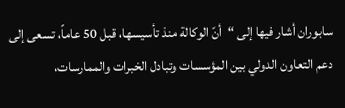سابوران أشار فيها إلى “أنّ الوكالة منذ تأسيسها، قبل 50 عاماً، تسعى إلى دعم التعاون الدولي بين المؤسسات وتبادل الخبرات والممارسات،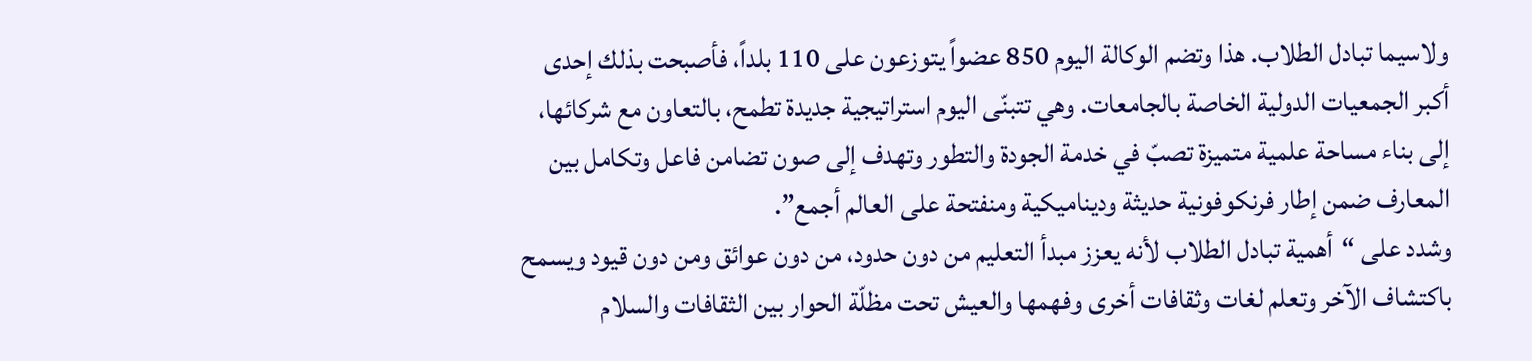ولاسيما تبادل الطلاب. هذا وتضم الوكالة اليوم 850 عضواً يتوزعون على 110 بلداً، فأصبحت بذلك إحدى أكبر الجمعيات الدولية الخاصة بالجامعات. وهي تتبنّى اليوم استراتيجية جديدة تطمح، بالتعاون مع شركائها، إلى بناء مساحة علمية متميزة تصبّ في خدمة الجودة والتطور وتهدف إلى صون تضامن فاعل وتكامل بين المعارف ضمن إطار فرنكوفونية حديثة وديناميكية ومنفتحة على العالم أجمع”.
وشدد على “أهمية تبادل الطلاب لأنه يعزز مبدأ التعليم من دون حدود، من دون عوائق ومن دون قيود ويسمح باكتشاف الآخر وتعلم لغات وثقافات أخرى وفهمها والعيش تحت مظلّة الحوار بين الثقافات والسلام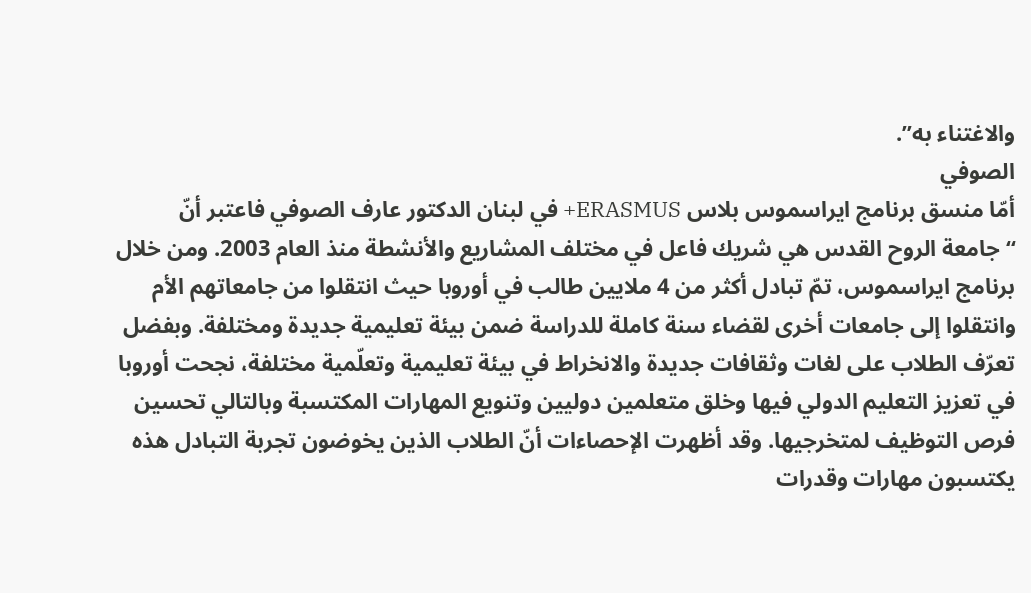والاغتناء به”.
الصوفي
أمّا منسق برنامج ايراسموس بلاس ERASMUS+ في لبنان الدكتور عارف الصوفي فاعتبر أنّ “جامعة الروح القدس هي شريك فاعل في مختلف المشاريع والأنشطة منذ العام 2003. ومن خلال برنامج ايراسموس، تمّ تبادل أكثر من 4 ملايين طالب في أوروبا حيث انتقلوا من جامعاتهم الأم وانتقلوا إلى جامعات أخرى لقضاء سنة كاملة للدراسة ضمن بيئة تعليمية جديدة ومختلفة. وبفضل تعرّف الطلاب على لغات وثقافات جديدة والانخراط في بيئة تعليمية وتعلّمية مختلفة، نجحت أوروبا في تعزيز التعليم الدولي فيها وخلق متعلمين دوليين وتنويع المهارات المكتسبة وبالتالي تحسين فرص التوظيف لمتخرجيها. وقد أظهرت الإحصاءات أنّ الطلاب الذين يخوضون تجربة التبادل هذه يكتسبون مهارات وقدرات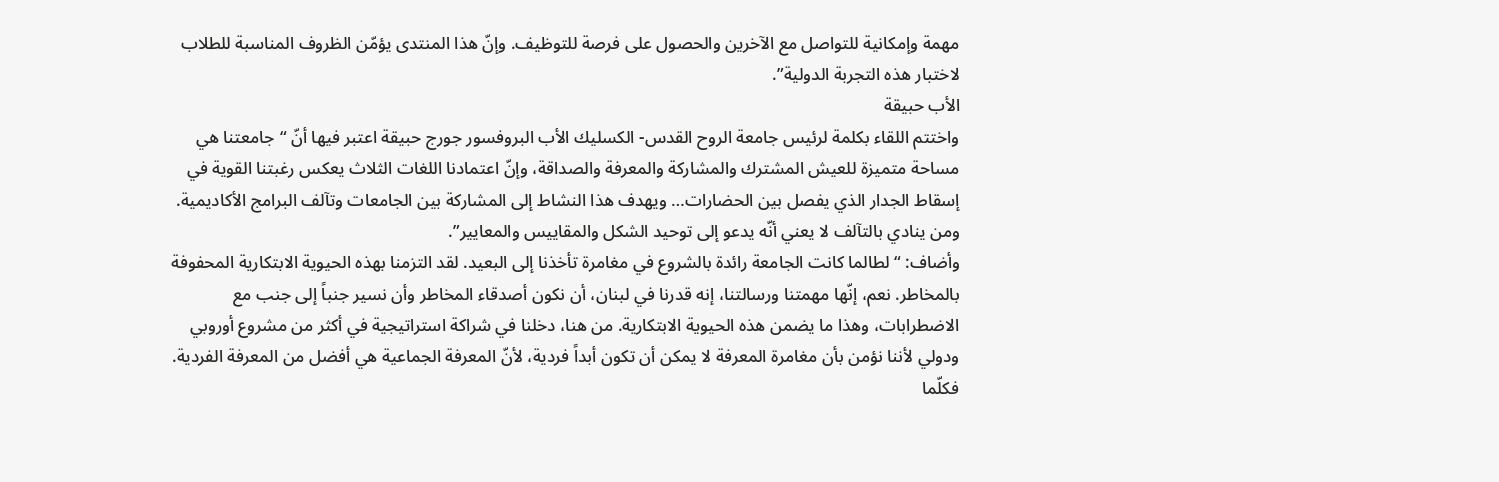مهمة وإمكانية للتواصل مع الآخرين والحصول على فرصة للتوظيف. وإنّ هذا المنتدى يؤمّن الظروف المناسبة للطلاب لاختبار هذه التجربة الدولية”.
الأب حبيقة
واختتم اللقاء بكلمة لرئيس جامعة الروح القدس- الكسليك الأب البروفسور جورج حبيقة اعتبر فيها أنّ “جامعتنا هي مساحة متميزة للعيش المشترك والمشاركة والمعرفة والصداقة، وإنّ اعتمادنا اللغات الثلاث يعكس رغبتنا القوية في إسقاط الجدار الذي يفصل بين الحضارات… ويهدف هذا النشاط إلى المشاركة بين الجامعات وتآلف البرامج الأكاديمية. ومن ينادي بالتآلف لا يعني أنّه يدعو إلى توحيد الشكل والمقاييس والمعايير”.
وأضاف: “لطالما كانت الجامعة رائدة بالشروع في مغامرة تأخذنا إلى البعيد. لقد التزمنا بهذه الحيوية الابتكارية المحفوفة بالمخاطر. نعم، إنّها مهمتنا ورسالتنا، إنه قدرنا في لبنان، أن نكون أصدقاء المخاطر وأن نسير جنباً إلى جنب مع الاضطرابات، وهذا ما يضمن هذه الحيوية الابتكارية. من هنا، دخلنا في شراكة استراتيجية في أكثر من مشروع أوروبي ودولي لأننا نؤمن بأن مغامرة المعرفة لا يمكن أن تكون أبداً فردية، لأنّ المعرفة الجماعية هي أفضل من المعرفة الفردية. فكلّما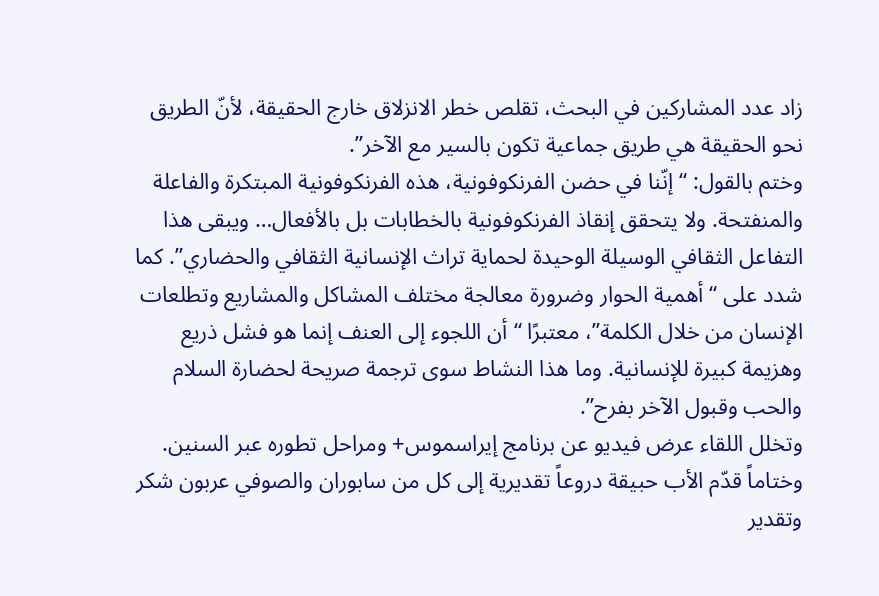زاد عدد المشاركين في البحث، تقلص خطر الانزلاق خارج الحقيقة، لأنّ الطريق نحو الحقيقة هي طريق جماعية تكون بالسير مع الآخر”.
وختم بالقول: “إنّنا في حضن الفرنكوفونية، هذه الفرنكوفونية المبتكرة والفاعلة والمنفتحة. ولا يتحقق إنقاذ الفرنكوفونية بالخطابات بل بالأفعال… ويبقى هذا التفاعل الثقافي الوسيلة الوحيدة لحماية تراث الإنسانية الثقافي والحضاري”. كما شدد على “أهمية الحوار وضرورة معالجة مختلف المشاكل والمشاريع وتطلعات الإنسان من خلال الكلمة”، معتبرًا “أن اللجوء إلى العنف إنما هو فشل ذريع وهزيمة كبيرة للإنسانية. وما هذا النشاط سوى ترجمة صريحة لحضارة السلام والحب وقبول الآخر بفرح”.
وتخلل اللقاء عرض فيديو عن برنامج إيراسموس+ ومراحل تطوره عبر السنين. وختاماً قدّم الأب حبيقة دروعاً تقديرية إلى كل من سابوران والصوفي عربون شكر وتقدير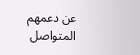عن دعمهم المتواصل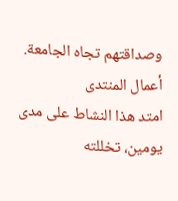وصداقتهم تجاه الجامعة.
أعمال المنتدى
امتد هذا النشاط على مدى يومين، تخللته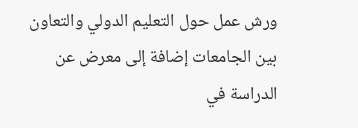ورش عمل حول التعليم الدولي والتعاون بين الجامعات إضافة إلى معرض عن الدراسة في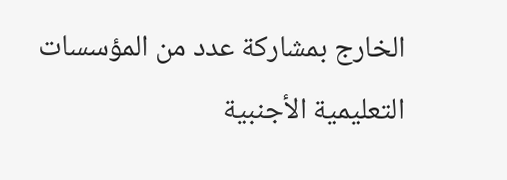الخارج بمشاركة عدد من المؤسسات التعليمية الأجنبية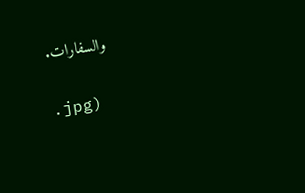والسفارات.

.jpg)